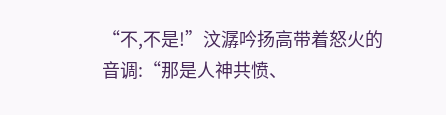“不,不是!”汶潺吟扬高带着怒火的音调:“那是人神共愤、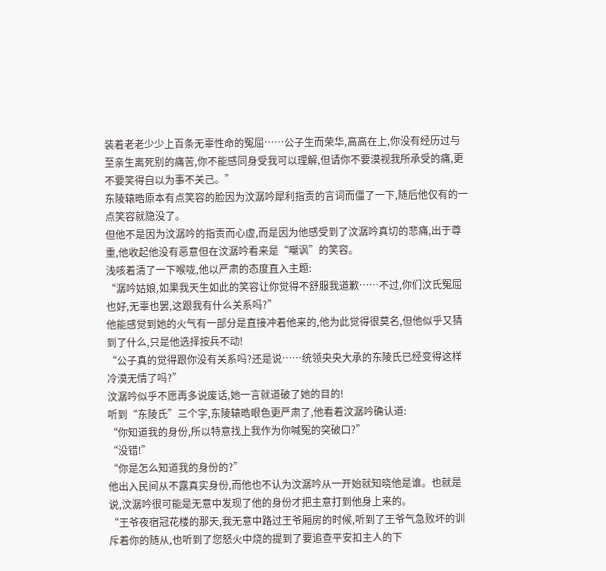装着老老少少上百条无辜性命的冤屈……公子生而荣华,高高在上,你没有经历过与至亲生离死别的痛苦,你不能感同身受我可以理解,但请你不要漠视我所承受的痛,更不要笑得自以为事不关己。”
东陵辕晧原本有点笑容的脸因为汶潺吟犀利指责的言词而僵了一下,随后他仅有的一点笑容就隐没了。
但他不是因为汶潺吟的指责而心虚,而是因为他感受到了汶潺吟真切的悲痛,出于尊重,他收起他没有恶意但在汶潺吟看来是“嘲讽”的笑容。
浅咳着清了一下喉咙,他以严肃的态度直入主题:
“潺吟姑娘,如果我天生如此的笑容让你觉得不舒服我道歉……不过,你们汶氏冤屈也好,无辜也罢,这跟我有什么关系吗?”
他能感觉到她的火气有一部分是直接冲着他来的,他为此觉得很莫名,但他似乎又猜到了什么,只是他选择按兵不动!
“公子真的觉得跟你没有关系吗?还是说……统领央央大承的东陵氏已经变得这样冷漠无情了吗?”
汶潺吟似乎不愿再多说废话,她一言就道破了她的目的!
听到“东陵氏”三个字,东陵辕晧眼色更严肃了,他看着汶潺吟确认道:
“你知道我的身份,所以特意找上我作为你喊冤的突破口?”
“没错!”
“你是怎么知道我的身份的?”
他出入民间从不露真实身份,而他也不认为汶潺吟从一开始就知晓他是谁。也就是说,汶潺吟很可能是无意中发现了他的身份才把主意打到他身上来的。
“王爷夜宿冠花楼的那天,我无意中路过王爷厢房的时候,听到了王爷气急败坏的训斥着你的随从,也听到了您怒火中烧的提到了要追查平安扣主人的下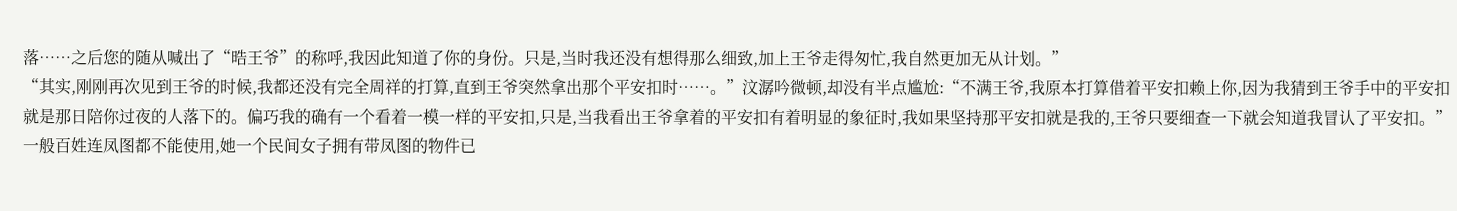落……之后您的随从喊出了“晧王爷”的称呼,我因此知道了你的身份。只是,当时我还没有想得那么细致,加上王爷走得匆忙,我自然更加无从计划。”
“其实,刚刚再次见到王爷的时候,我都还没有完全周祥的打算,直到王爷突然拿出那个平安扣时……。”汶潺吟微顿,却没有半点尴尬:“不满王爷,我原本打算借着平安扣赖上你,因为我猜到王爷手中的平安扣就是那日陪你过夜的人落下的。偏巧我的确有一个看着一模一样的平安扣,只是,当我看出王爷拿着的平安扣有着明显的象征时,我如果坚持那平安扣就是我的,王爷只要细查一下就会知道我冒认了平安扣。”
一般百姓连凤图都不能使用,她一个民间女子拥有带凤图的物件已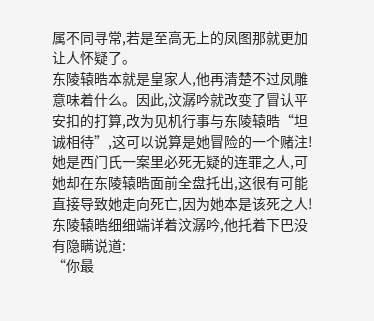属不同寻常,若是至高无上的凤图那就更加让人怀疑了。
东陵辕晧本就是皇家人,他再清楚不过凤雕意味着什么。因此,汶潺吟就改变了冒认平安扣的打算,改为见机行事与东陵辕晧“坦诚相待”,这可以说算是她冒险的一个赌注!
她是西门氏一案里必死无疑的连罪之人,可她却在东陵辕晧面前全盘托出,这很有可能直接导致她走向死亡,因为她本是该死之人!
东陵辕晧细细端详着汶潺吟,他托着下巴没有隐瞒说道:
“你最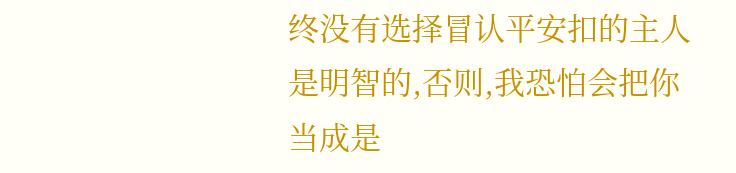终没有选择冒认平安扣的主人是明智的,否则,我恐怕会把你当成是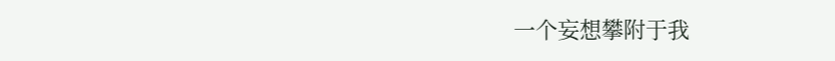一个妄想攀附于我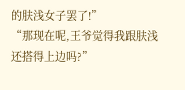的肤浅女子罢了!”
“那现在呢,王爷觉得我跟肤浅还搭得上边吗?”